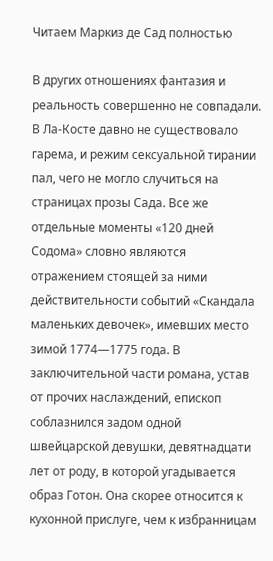Читаем Маркиз де Сад полностью

В других отношениях фантазия и реальность совершенно не совпадали. В Ла-Косте давно не существовало гарема, и режим сексуальной тирании пал, чего не могло случиться на страницах прозы Сада. Все же отдельные моменты «120 дней Содома» словно являются отражением стоящей за ними действительности событий «Скандала маленьких девочек», имевших место зимой 1774—1775 года. В заключительной части романа, устав от прочих наслаждений, епископ соблазнился задом одной швейцарской девушки, девятнадцати лет от роду, в которой угадывается образ Готон. Она скорее относится к кухонной прислуге, чем к избранницам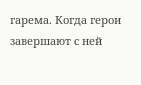гарема. Когда герои завершают с ней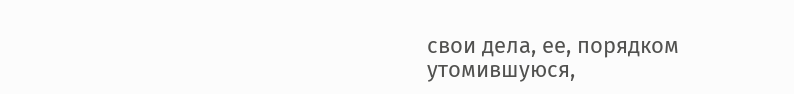свои дела, ее, порядком утомившуюся,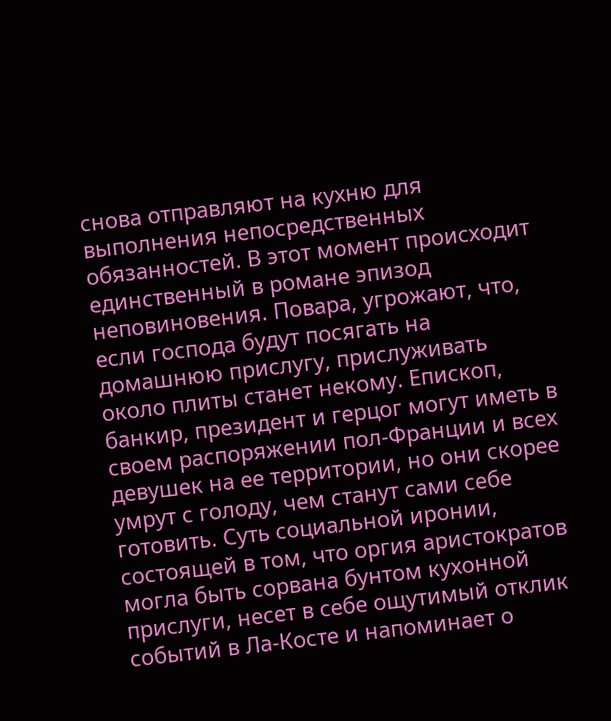снова отправляют на кухню для выполнения непосредственных обязанностей. В этот момент происходит единственный в романе эпизод неповиновения. Повара, угрожают, что, если господа будут посягать на домашнюю прислугу, прислуживать около плиты станет некому. Епископ, банкир, президент и герцог могут иметь в своем распоряжении пол-Франции и всех девушек на ее территории, но они скорее умрут с голоду, чем станут сами себе готовить. Суть социальной иронии, состоящей в том, что оргия аристократов могла быть сорвана бунтом кухонной прислуги, несет в себе ощутимый отклик событий в Ла-Косте и напоминает о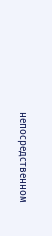непосредственном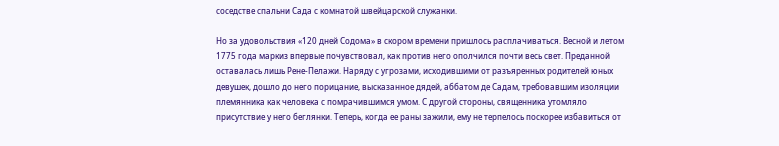соседстве спальни Сада с комнатой швейцарской служанки.

Но за удовольствия «120 дней Содома» в скором времени пришлось расплачиваться. Весной и летом 1775 года маркиз впервые почувствовал, как против него ополчился почти весь свет. Преданной оставалась лишь Рене-Пелажи. Наряду с угрозами, исходившими от разъяренных родителей юных девушек, дошло до него порицание, высказанное дядей, аббатом де Садам, требовавшим изоляции племянника как человека с помрачившимся умом. С другой стороны, священника утомляло присутствие у него беглянки. Теперь, когда ее раны зажили, ему не терпелось поскорее избавиться от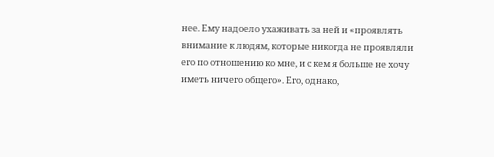нее. Ему надоело ухаживать за ней и «проявлять внимание к людям, которые никогда не проявляли его по отношению ко мне, и с кем я больше не хочу иметь ничего общего». Его, однако,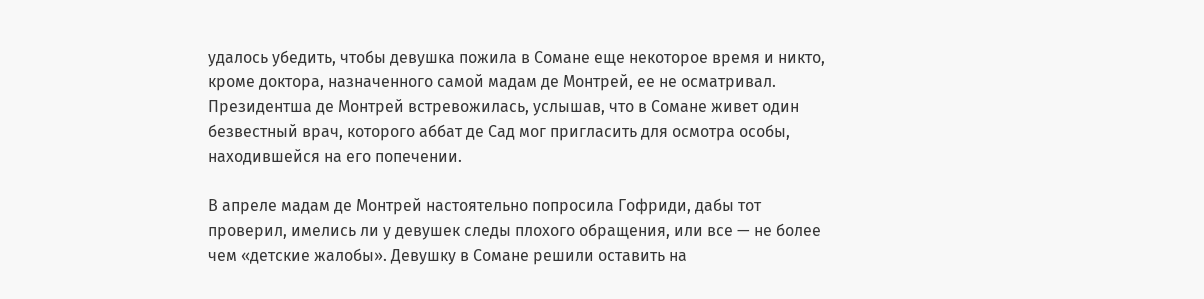удалось убедить, чтобы девушка пожила в Сомане еще некоторое время и никто, кроме доктора, назначенного самой мадам де Монтрей, ее не осматривал. Президентша де Монтрей встревожилась, услышав, что в Сомане живет один безвестный врач, которого аббат де Сад мог пригласить для осмотра особы, находившейся на его попечении.

В апреле мадам де Монтрей настоятельно попросила Гофриди, дабы тот проверил, имелись ли у девушек следы плохого обращения, или все — не более чем «детские жалобы». Девушку в Сомане решили оставить на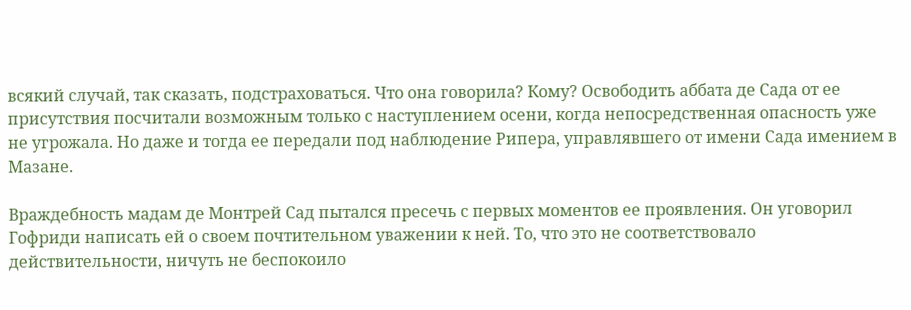всякий случай, так сказать, подстраховаться. Что она говорила? Кому? Освободить аббата де Сада от ее присутствия посчитали возможным только с наступлением осени, когда непосредственная опасность уже не угрожала. Но даже и тогда ее передали под наблюдение Рипера, управлявшего от имени Сада имением в Мазане.

Враждебность мадам де Монтрей Сад пытался пресечь с первых моментов ее проявления. Он уговорил Гофриди написать ей о своем почтительном уважении к ней. То, что это не соответствовало действительности, ничуть не беспокоило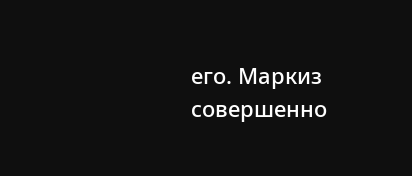его. Маркиз совершенно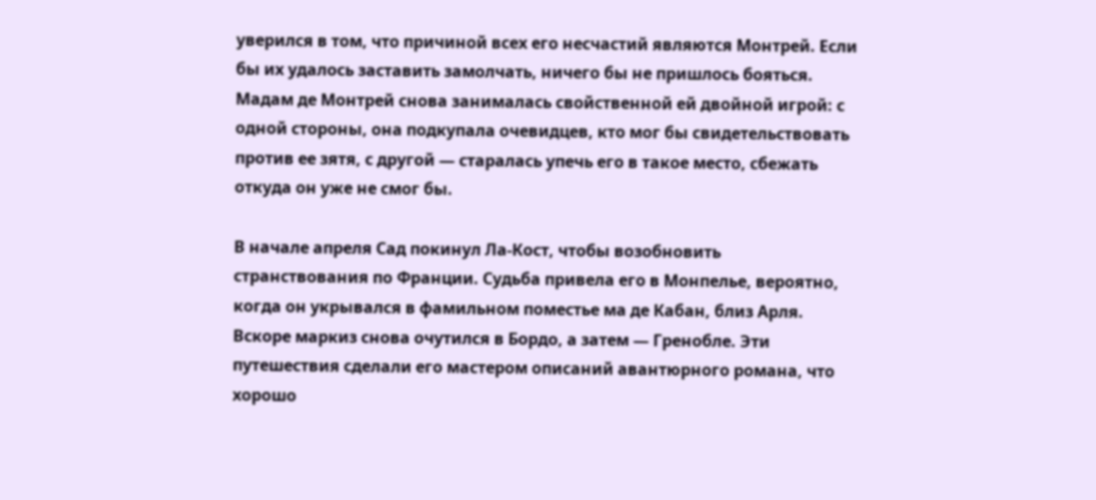уверился в том, что причиной всех его несчастий являются Монтрей. Если бы их удалось заставить замолчать, ничего бы не пришлось бояться. Мадам де Монтрей снова занималась свойственной ей двойной игрой: с одной стороны, она подкупала очевидцев, кто мог бы свидетельствовать против ее зятя, с другой — старалась упечь его в такое место, сбежать откуда он уже не смог бы.

В начале апреля Сад покинул Ла-Кост, чтобы возобновить странствования по Франции. Судьба привела его в Монпелье, вероятно, когда он укрывался в фамильном поместье ма де Кабан, близ Арля. Вскоре маркиз снова очутился в Бордо, а затем — Гренобле. Эти путешествия сделали его мастером описаний авантюрного романа, что хорошо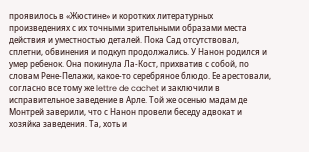проявилось в «Жюстине» и коротких литературных произведениях с их точными зрительными образами места действия и уместностью деталей. Пока Сад отсутствовал, сплетни, обвинения и подкуп продолжались. У Нанон родился и умер ребенок. Она покинула Ла-Кост, прихватив с собой, по словам Рене-Пелажи, какое-то серебряное блюдо. Ее арестовали, согласно все тому же lettre de cachet и заключили в исправительное заведение в Арле. Той же осенью мадам де Монтрей заверили, что с Нанон провели беседу адвокат и хозяйка заведения. Та, хоть и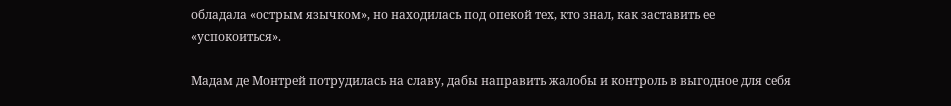обладала «острым язычком», но находилась под опекой тех, кто знал, как заставить ее «успокоиться».

Мадам де Монтрей потрудилась на славу, дабы направить жалобы и контроль в выгодное для себя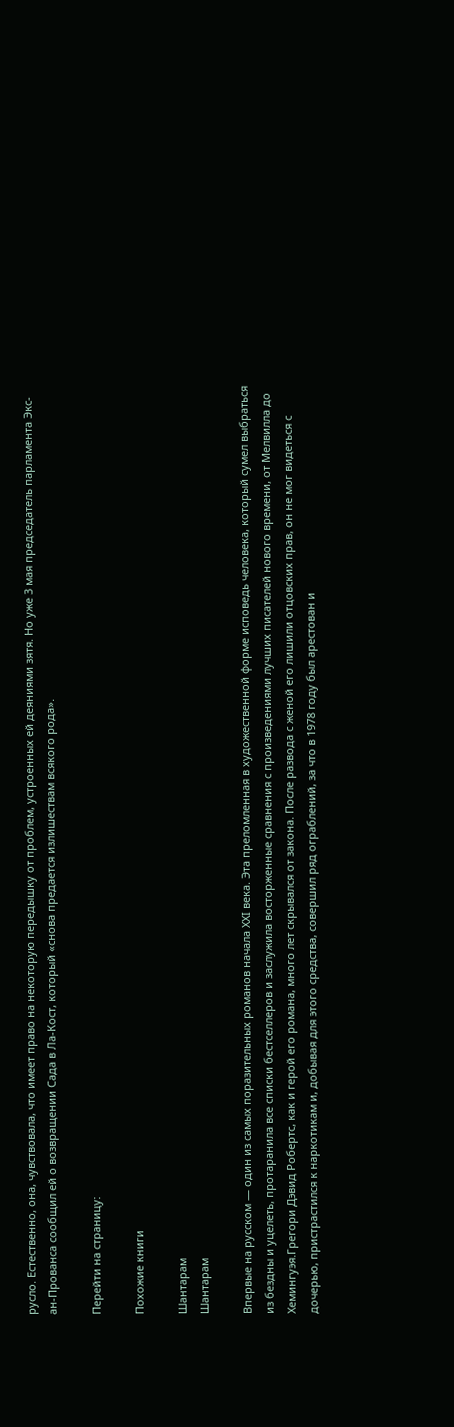русло. Естественно, она, чувствовала, что имеет право на некоторую передышку от проблем, устроенных ей деяниями зятя. Но уже 3 мая председатель парламента Экс-ан-Прованса сообщил ей о возвращении Сада в Ла-Кост, который «снова предается излишествам всякого рода».

Перейти на страницу:

Похожие книги

Шантарам
Шантарам

Впервые на русском — один из самых поразительных романов начала XXI века. Эта преломленная в художественной форме исповедь человека, который сумел выбраться из бездны и уцелеть, протаранила все списки бестселлеров и заслужила восторженные сравнения с произведениями лучших писателей нового времени, от Мелвилла до Хемингуэя.Грегори Дэвид Робертс, как и герой его романа, много лет скрывался от закона. После развода с женой его лишили отцовских прав, он не мог видеться с дочерью, пристрастился к наркотикам и, добывая для этого средства, совершил ряд ограблений, за что в 1978 году был арестован и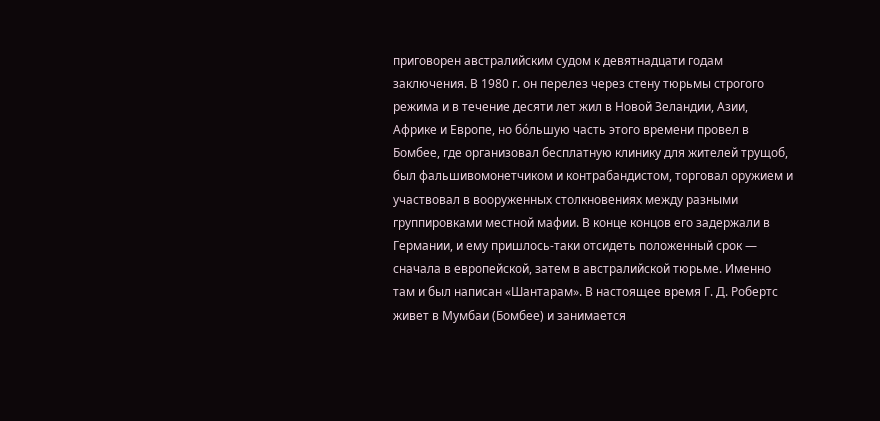приговорен австралийским судом к девятнадцати годам заключения. В 1980 г. он перелез через стену тюрьмы строгого режима и в течение десяти лет жил в Новой Зеландии, Азии, Африке и Европе, но бόльшую часть этого времени провел в Бомбее, где организовал бесплатную клинику для жителей трущоб, был фальшивомонетчиком и контрабандистом, торговал оружием и участвовал в вооруженных столкновениях между разными группировками местной мафии. В конце концов его задержали в Германии, и ему пришлось-таки отсидеть положенный срок — сначала в европейской, затем в австралийской тюрьме. Именно там и был написан «Шантарам». В настоящее время Г. Д. Робертс живет в Мумбаи (Бомбее) и занимается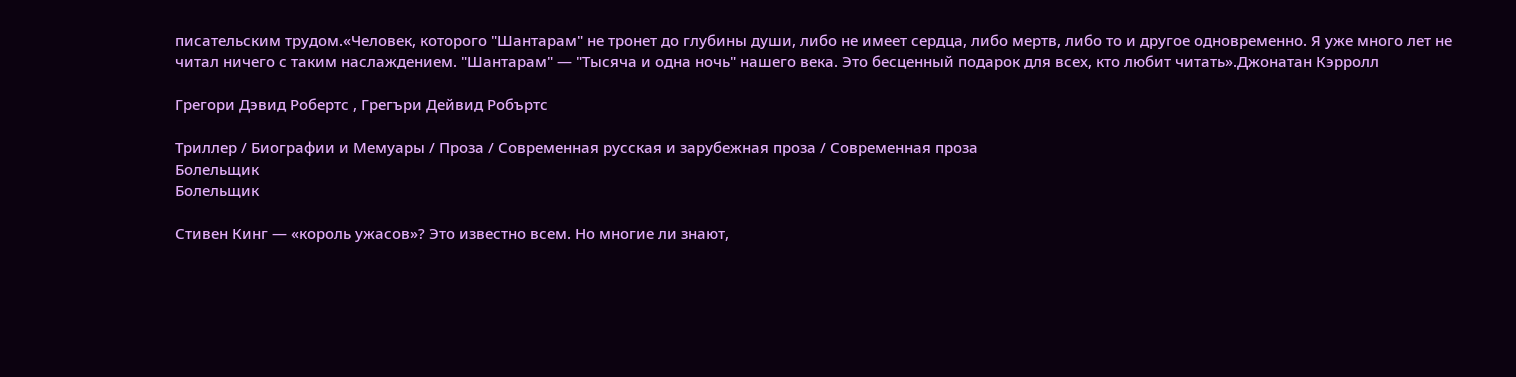писательским трудом.«Человек, которого "Шантарам" не тронет до глубины души, либо не имеет сердца, либо мертв, либо то и другое одновременно. Я уже много лет не читал ничего с таким наслаждением. "Шантарам" — "Тысяча и одна ночь" нашего века. Это бесценный подарок для всех, кто любит читать».Джонатан Кэрролл

Грегори Дэвид Робертс , Грегъри Дейвид Робъртс

Триллер / Биографии и Мемуары / Проза / Современная русская и зарубежная проза / Современная проза
Болельщик
Болельщик

Стивен Кинг — «король ужасов»? Это известно всем. Но многие ли знают,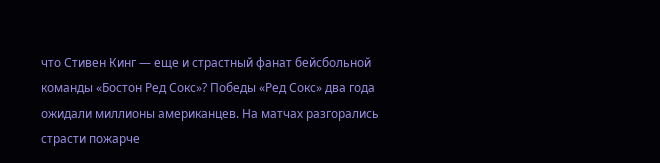что Стивен Кинг — еще и страстный фанат бейсбольной команды «Бостон Ред Сокс»? Победы «Ред Сокс» два года ожидали миллионы американцев. На матчах разгорались страсти пожарче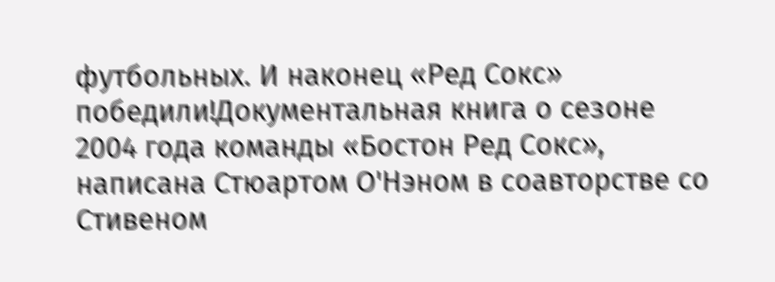футбольных. И наконец «Ред Сокс» победили!Документальная книга о сезоне 2004 года команды «Бостон Ред Сокс», написана Стюартом О'Нэном в соавторстве со Стивеном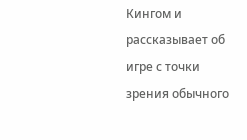Кингом и рассказывает об игре с точки зрения обычного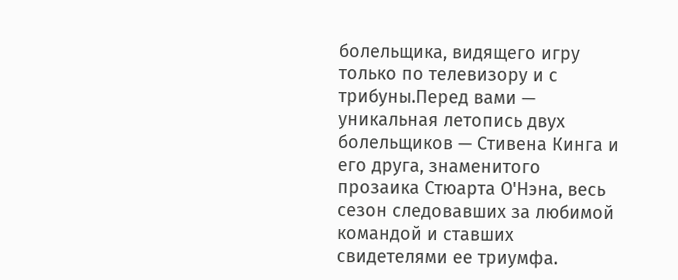болельщика, видящего игру только по телевизору и с трибуны.Перед вами — уникальная летопись двух болельщиков — Стивена Кинга и его друга, знаменитого прозаика Стюарта О'Нэна, весь сезон следовавших за любимой командой и ставших свидетелями ее триумфа.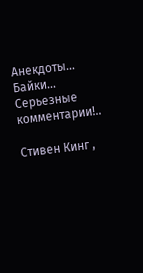Анекдоты… Байки… Серьезные комментарии!..

Стивен Кинг ,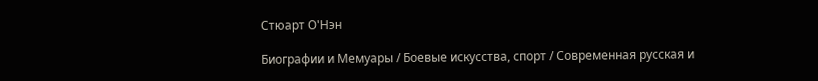Стюарт О'Нэн

Биографии и Мемуары / Боевые искусства, спорт / Современная русская и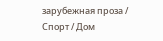зарубежная проза / Спорт / Дом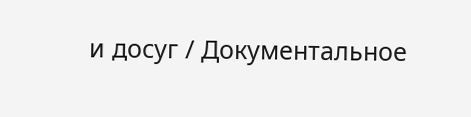и досуг / Документальное